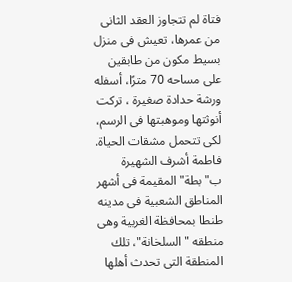فتاة لم تتجاوز العقد الثانى من عمرها، تعيش فى منزل بسيط مكون من طابقين على مساحه 70 مترًا، أسفله ورشة حدادة صغيرة ، تركت أنوثتها وموهبتها فى الرسم، لكى تتحمل مشقات الحياة. فاطمة أشرف الشهيرة ب"بطة" المقيمة فى أشهر المناطق الشعبية فى مدينه طنطا بمحافظة الغربية وهى منطقه "السلخانة"، تلك المنطقة التى تحدث أهلها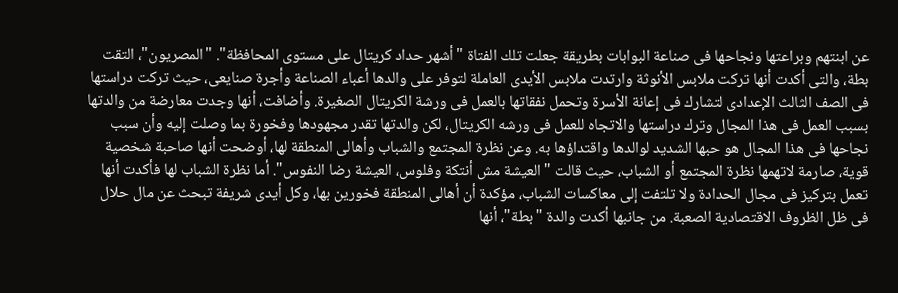عن ابنتهم وبراعتها ونجاحها فى صناعة البوابات بطريقة جعلت تلك الفتاة "أشهر حداد كريتال على مستوى المحافظة". "المصريون"، التقت بطة، والتى أكدت أنها تركت ملابس الأنوثة وارتدت ملابس الأيدى العاملة لتوفر على والدها أعباء الصناعة وأجرة صنايعى، حيث تركت دراستها فى الصف الثالث الإعدادى لتشارك فى إعانة الأسرة وتحمل نفقاتها بالعمل فى ورشة الكريتال الصغيرة. وأضافت، أنها وجدت معارضة من والدتها بسبب العمل فى هذا المجال وترك دراستها والاتجاه للعمل فى ورشه الكريتال، لكن والدتها تقدر مجهودها وفخورة بما وصلت إليه وأن سبب نجاحها فى هذا المجال هو حبها الشديد لوالدها واقتداؤها به. وعن نظرة المجتمع والشباب وأهالى المنطقة لها، أوضحت أنها صاحبة شخصية قوية، صارمة لاتهمها نظرة المجتمع أو الشباب، حيث قالت "العيشة مش أنتكة وفلوس، العيشة رضا النفوس". أما نظرة الشباب لها فأكدت أنها تعمل بتركيز فى مجال الحدادة ولا تلتفت إلى معاكسات الشباب، مؤكدة أن أهالى المنطقة فخورين بها، وكل أيدى شريفة تبحث عن مال حلال فى ظل الظروف الاقتصادية الصعبة. من جانبها أكدت والدة "بطة"، أنها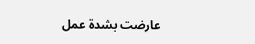عارضت بشدة عمل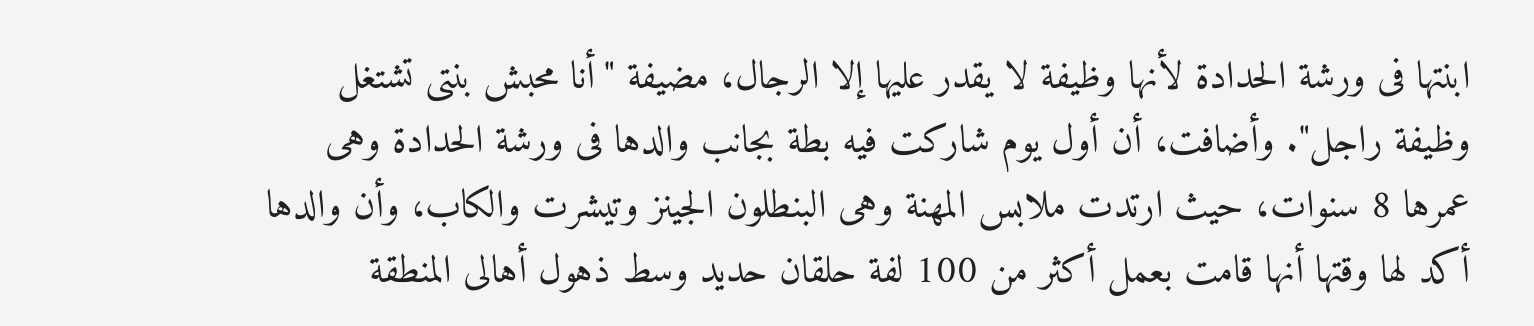ابنتها فى ورشة الحدادة لأنها وظيفة لا يقدر عليها إلا الرجال، مضيفة "أنا محبش بنتى تشتغل وظيفة راجل". وأضافت، أن أول يوم شاركت فيه بطة بجانب والدها فى ورشة الحدادة وهى عمرها 8 سنوات، حيث ارتدت ملابس المهنة وهى البنطلون الجينز وتيشرت والكاب، وأن والدها أكد لها وقتها أنها قامت بعمل أكثر من 100 لفة حلقان حديد وسط ذهول أهالى المنطقة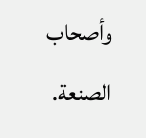وأصحاب الصنعة.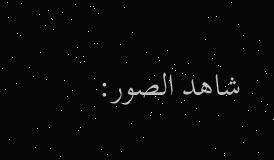شاهد الصور: